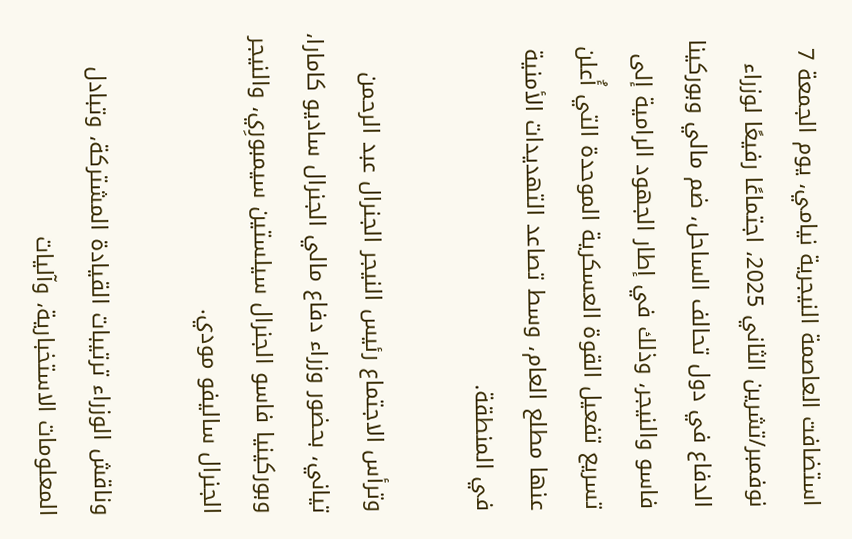استضافت العاصمة النيجرية نيامي، يوم الجمعة 7 نوفمبر/تشرين الثاني 2025، اجتماعًا رفيعًا لوزراء الدفاع في دول تحالف الساحل، ضم مالي وبوركينا فاسو والنيجر، وذلك في إطار الجهود الرامية إلى تسريع تفعيل القوة العسكرية الموحدة التي أُعلن عنها مطلع العام، وسط تصاعد التهديدات الأمنية في المنطقة.

وترأس الاجتماع رئيس النيجر الجنرال عبد الرحمن تياني، بحضور وزراء دفاع مالي الجنرال ساديو كامارا، وبوركينيا فاسو الجنرال سيلستين سيمبورِي، والنيجر الجنرال ساليفو مودي.

وناقش الوزراء ترتيبات القيادة المشتركة، وتبادل المعلومات الاستخبارية، وآليات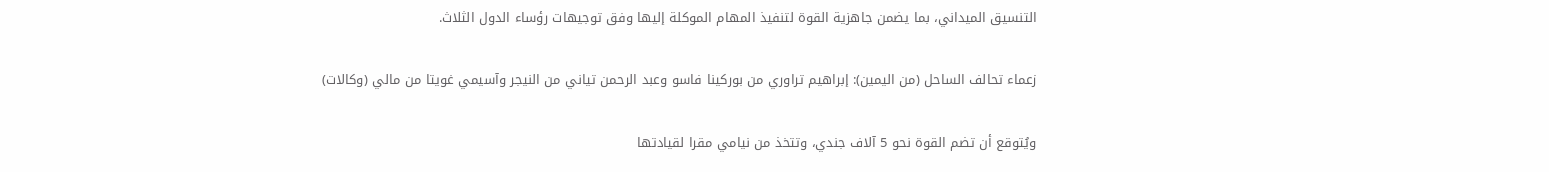التنسيق الميداني، بما يضمن جاهزية القوة لتنفيذ المهام الموكلة إليها وفق توجيهات رؤساء الدول الثلاث.

زعماء تحالف الساحل (من اليمين): إبراهيم تراوري من بوركينا فاسو وعبد الرحمن تياني من النيجر وآسيمي غويتا من مالي (وكالات)

ويُتوقع أن تضم القوة نحو 5 آلاف جندي، وتتخذ من نيامي مقرا لقيادتها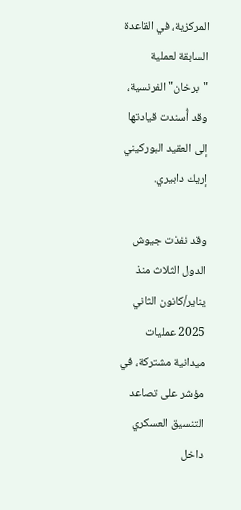المركزية، في القاعدة السابقة لعملية "برخان" الفرنسية، وقد أُسندت قيادتها إلى العقيد البوركيني إريك دابيري.

وقد نفذت جيوش الدول الثلاث منذ يناير/كانون الثاني 2025 عمليات ميدانية مشتركة، في مؤشر على تصاعد التنسيق العسكري داخل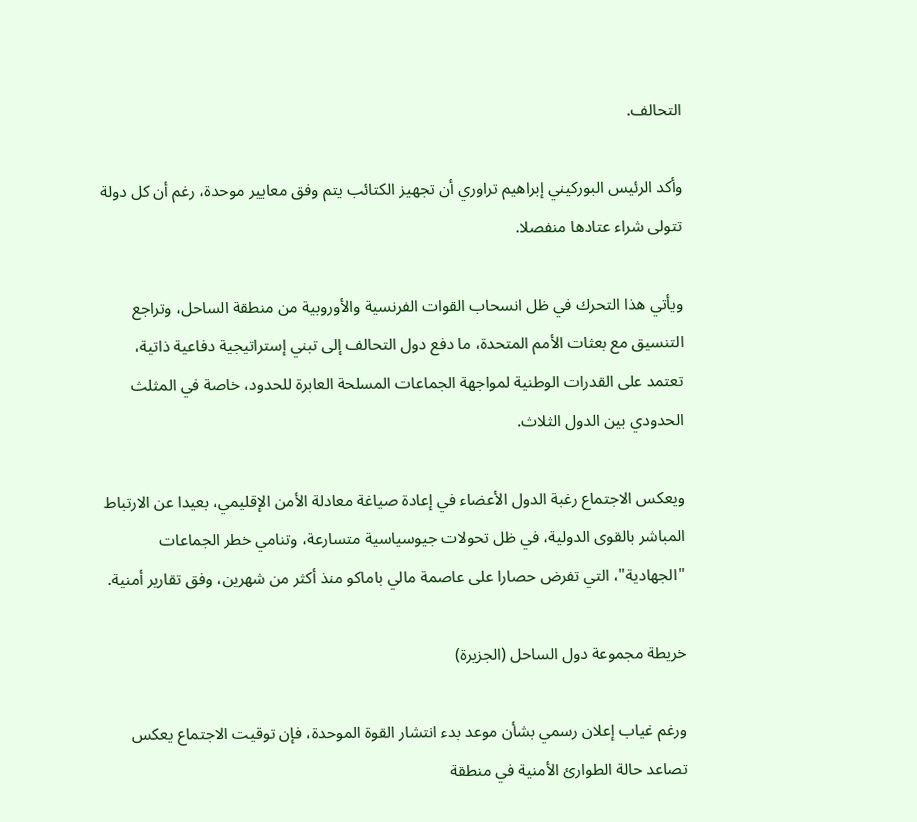التحالف.

وأكد الرئيس البوركيني إبراهيم تراوري أن تجهيز الكتائب يتم وفق معايير موحدة، رغم أن كل دولة تتولى شراء عتادها منفصلا.

ويأتي هذا التحرك في ظل انسحاب القوات الفرنسية والأوروبية من منطقة الساحل، وتراجع التنسيق مع بعثات الأمم المتحدة، ما دفع دول التحالف إلى تبني إستراتيجية دفاعية ذاتية، تعتمد على القدرات الوطنية لمواجهة الجماعات المسلحة العابرة للحدود، خاصة في المثلث الحدودي بين الدول الثلاث.

ويعكس الاجتماع رغبة الدول الأعضاء في إعادة صياغة معادلة الأمن الإقليمي، بعيدا عن الارتباط المباشر بالقوى الدولية، في ظل تحولات جيوسياسية متسارعة، وتنامي خطر الجماعات "الجهادية"، التي تفرض حصارا على عاصمة مالي باماكو منذ أكثر من شهرين، وفق تقارير أمنية.

خريطة مجموعة دول الساحل (الجزيرة)

ورغم غياب إعلان رسمي بشأن موعد بدء انتشار القوة الموحدة، فإن توقيت الاجتماع يعكس تصاعد حالة الطوارئ الأمنية في منطقة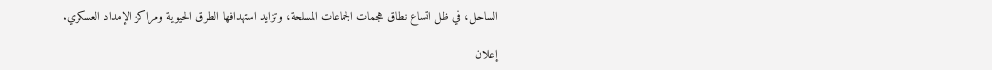الساحل، في ظل اتساع نطاق هجمات الجماعات المسلحة، وتزايد استهدافها الطرق الحيوية ومراكز الإمداد العسكري.

إعلان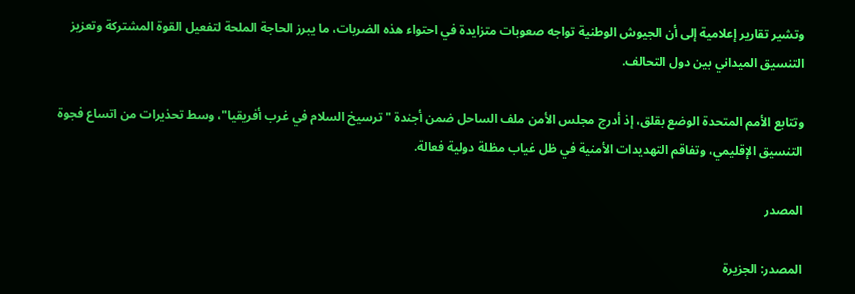وتشير تقارير إعلامية إلى أن الجيوش الوطنية تواجه صعوبات متزايدة في احتواء هذه الضربات، ما يبرز الحاجة الملحة لتفعيل القوة المشتركة وتعزيز التنسيق الميداني بين دول التحالف.

وتتابع الأمم المتحدة الوضع بقلق، إذ أدرج مجلس الأمن ملف الساحل ضمن أجندة "ترسيخ السلام في غرب أفريقيا"، وسط تحذيرات من اتساع فجوة التنسيق الإقليمي، وتفاقم التهديدات الأمنية في ظل غياب مظلة دولية فعالة.

المصدر

المصدر: الجزيرة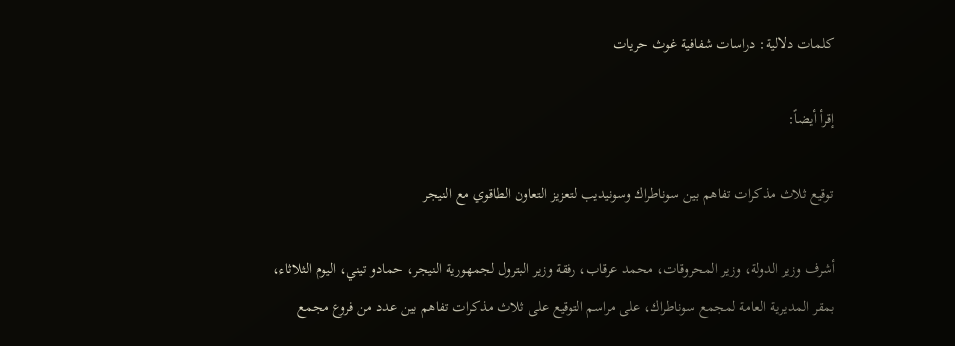كلمات دلالية: دراسات شفافية غوث حريات

إقرأ أيضاً:

توقيع ثلاث مذكرات تفاهم بين سوناطراك وسونيديب لتعزيز التعاون الطاقوي مع النيجر

أشرف وزير الدولة، وزير المحروقات، محمد عرقاب، رفقة وزير البترول لجمهورية النيجر، حمادو تيني، اليوم الثلاثاء، بمقر المديرية العامة لمجمع سوناطراك، على مراسم التوقيع على ثلاث مذكرات تفاهم بين عدد من فروع مجمع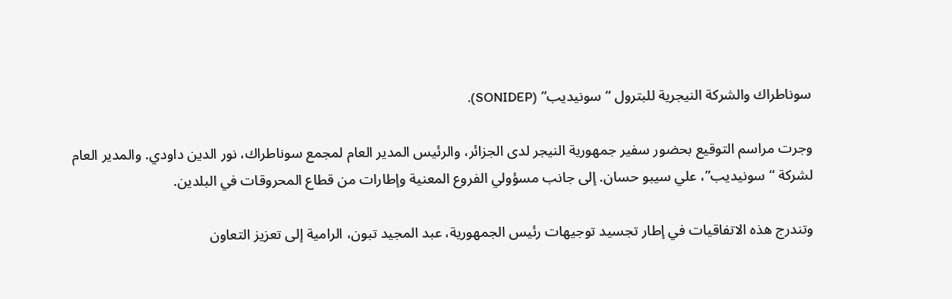سوناطراك والشركة النيجرية للبترول “سونيديب” (SONIDEP).

وجرت مراسم التوقيع بحضور سفير جمهورية النيجر لدى الجزائر، والرئيس المدير العام لمجمع سوناطراك، نور الدين داودي. والمدير العام لشركة “سونيديب”، علي سيبو حسان. إلى جانب مسؤولي الفروع المعنية وإطارات من قطاع المحروقات في البلدين.

وتندرج هذه الاتفاقيات في إطار تجسيد توجيهات رئيس الجمهورية، عبد المجيد تبون، الرامية إلى تعزيز التعاون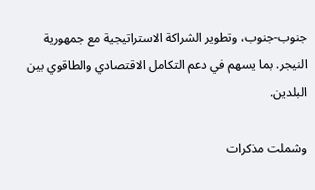جنوب-جنوب، وتطوير الشراكة الاستراتيجية مع جمهورية النيجر. بما يسهم في دعم التكامل الاقتصادي والطاقوي بين البلدين.

وشملت مذكرات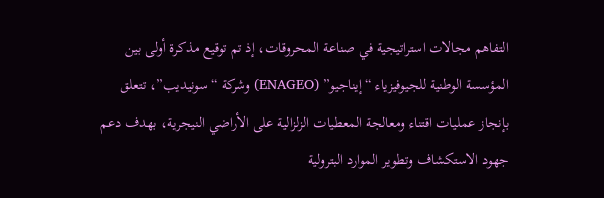التفاهم مجالات استراتيجية في صناعة المحروقات، إذ تم توقيع مذكرة أولى بين المؤسسة الوطنية للجيوفيزياء “إيناجيو” (ENAGEO) وشركة “سونيديب”، تتعلق بإنجاز عمليات اقتناء ومعالجة المعطيات الزلزالية على الأراضي النيجرية، بهدف دعم جهود الاستكشاف وتطوير الموارد البترولية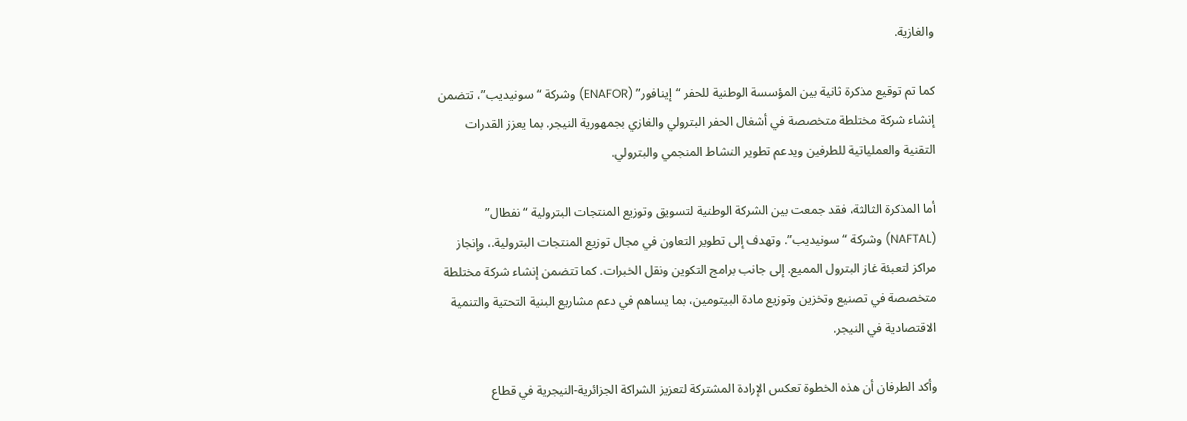والغازية.

كما تم توقيع مذكرة ثانية بين المؤسسة الوطنية للحفر “إينافور” (ENAFOR) وشركة “سونيديب”، تتضمن إنشاء شركة مختلطة متخصصة في أشغال الحفر البترولي والغازي بجمهورية النيجر. بما يعزز القدرات التقنية والعملياتية للطرفين ويدعم تطوير النشاط المنجمي والبترولي.

أما المذكرة الثالثة، فقد جمعت بين الشركة الوطنية لتسويق وتوزيع المنتجات البترولية “نفطال” (NAFTAL) وشركة “سونيديب”. وتهدف إلى تطوير التعاون في مجال توزيع المنتجات البترولية.، وإنجاز مراكز لتعبئة غاز البترول المميع. إلى جانب برامج التكوين ونقل الخبرات. كما تتضمن إنشاء شركة مختلطة متخصصة في تصنيع وتخزين وتوزيع مادة البيتومين، بما يساهم في دعم مشاريع البنية التحتية والتنمية الاقتصادية في النيجر.

وأكد الطرفان أن هذه الخطوة تعكس الإرادة المشتركة لتعزيز الشراكة الجزائرية-النيجرية في قطاع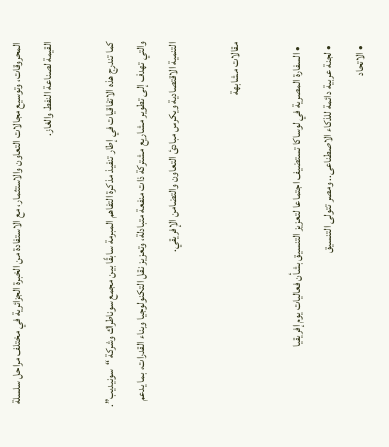المحروقات، وتوسيع مجالات التعاون والاستثمار، مع الاستفادة من الخبرة الجزائرية في مختلف مراحل سلسلة القيمة لصناعة النفط والغاز.

كما تندرج هذه الاتفاقيات في إطار تنفيذ مذكرة التفاهم المبرمة سابقًا بين مجمع سوناطراك وشركة “سونيديب”. والتي تهدف إلى تطوير مشاريع مشتركة ذات منفعة متبادلة، وتعزيز نقل التكنولوجيا وبناء القدرات، بما يدعم التنمية الاقتصادية ويكرس مبادئ التعاون والتضامن الإفريقي.

مقالات مشابهة

  • السفارة المصرية في لوساكا تستضيف اجتماعا لتعزيز التنسيق بشأن فعاليات يوم إفريقيا
  • لجنة عربية دائمة للذكاء الاصطناعى.. ومصر تتولى التنسيق
  • الاتحاد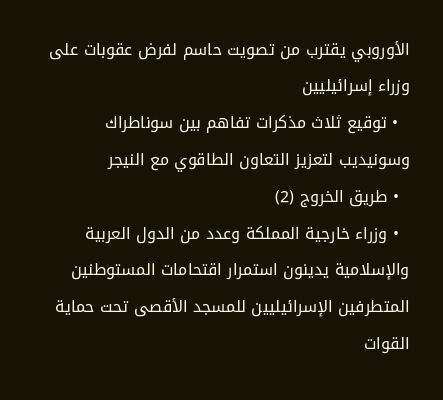الأوروبي يقترب من تصويت حاسم لفرض عقوبات على وزراء إسرائيليين
  • توقيع ثلاث مذكرات تفاهم بين سوناطراك وسونيديب لتعزيز التعاون الطاقوي مع النيجر
  • طريق الخروج (2)
  • وزراء خارجية المملكة وعدد من الدول العربية والإسلامية يدينون استمرار اقتحامات المستوطنين المتطرفين الإسرائيليين للمسجد الأقصى تحت حماية القوات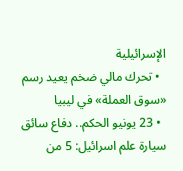الإسرائيلية
  • تحرك مالي ضخم يعيد رسم «سوق العملة» في ليبيا
  • 23 يونيو الحكم.. دفاع سائق سيارة علم اسرائيل: 5 من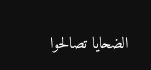الضحايا تصالحوا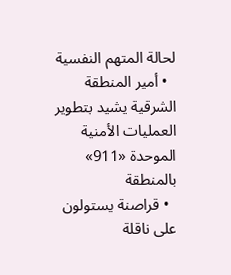لحالة المتهم النفسية
  • أمير المنطقة الشرقية يشيد بتطوير العمليات الأمنية الموحدة «911» بالمنطقة
  • قراصنة يستولون على ناقلة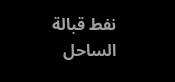نفط قبالة الساحل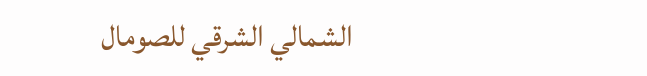الشمالي الشرقي للصومال